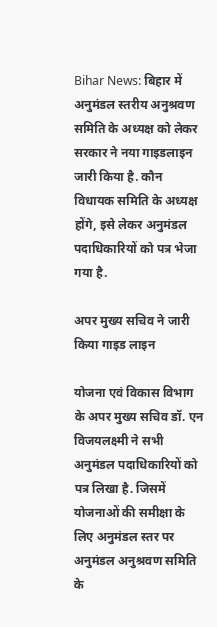Bihar News: बिहार में अनुमंडल स्तरीय अनुश्रवण समिति के अध्यक्ष को लेकर सरकार ने नया गाइडलाइन जारी किया है. कौन विधायक समिति के अध्यक्ष होंगे, इसे लेकर अनुमंडल पदाधिकारियों को पत्र भेजा गया है.

अपर मुख्य सचिव ने जारी किया गाइड लाइन

योजना एवं विकास विभाग के अपर मुख्य सचिव डॉ. एन विजयलक्ष्मी ने सभी अनुमंडल पदाधिकारियों को पत्र लिखा है. जिसमें योजनाओं की समीक्षा के लिए अनुमंडल स्तर पर अनुमंडल अनुश्रवण समिति के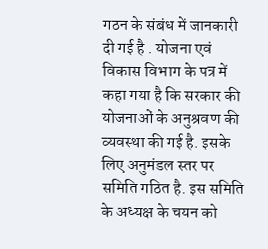गठन के संबंध में जानकारी दी गई है . योजना एवं विकास विभाग के पत्र में कहा गया है कि सरकार की योजनाओं के अनुश्रवण की व्यवस्था की गई है. इसके लिए अनुमंडल स्तर पर समिति गठित है. इस समिति के अध्यक्ष के चयन को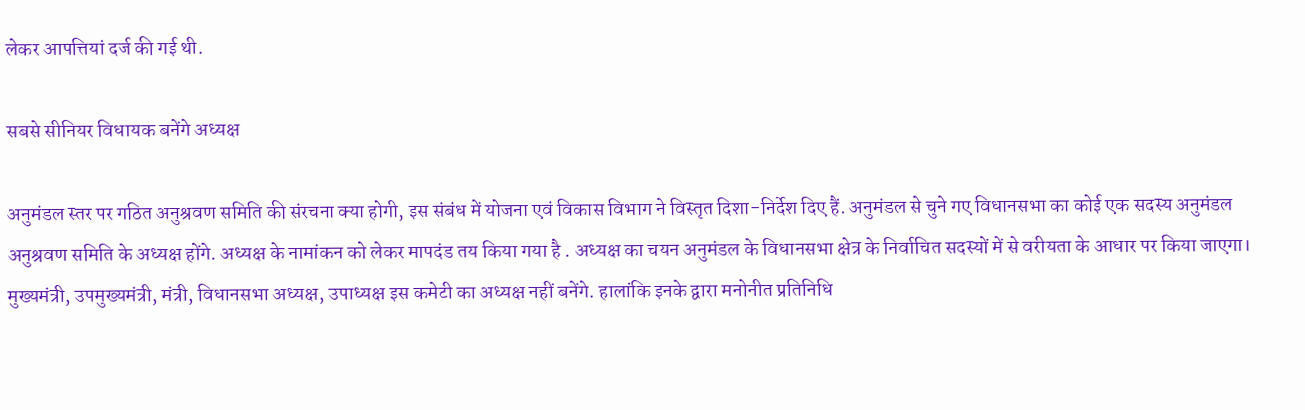लेकर आपत्तियां दर्ज की गई थी.

सबसे सीनियर विधायक बनेंगे अध्यक्ष

अनुमंडल स्तर पर गठित अनुश्रवण समिति की संरचना क्या होगी, इस संबंध में योजना एवं विकास विभाग ने विस्तृत दिशा-निर्देश दिए हैं. अनुमंडल से चुने गए विधानसभा का कोई एक सदस्य अनुमंडल अनुश्रवण समिति के अध्यक्ष होंगे. अध्यक्ष के नामांकन को लेकर मापदंड तय किया गया है . अध्यक्ष का चयन अनुमंडल के विधानसभा क्षेत्र के निर्वाचित सदस्यों में से वरीयता के आधार पर किया जाएगा। मुख्यमंत्री, उपमुख्यमंत्री, मंत्री, विधानसभा अध्यक्ष, उपाध्यक्ष इस कमेटी का अध्यक्ष नहीं बनेंगे. हालांकि इनके द्वारा मनोनीत प्रतिनिधि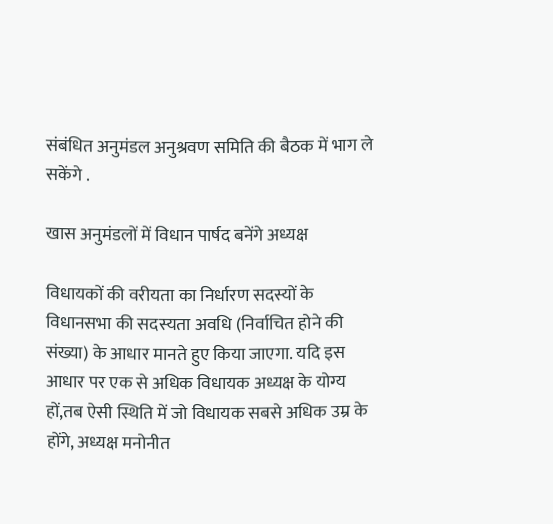संबंधित अनुमंडल अनुश्रवण समिति की बैठक में भाग ले सकेंगे .

खास अनुमंडलों में विधान पार्षद बनेंगे अध्यक्ष

विधायकों की वरीयता का निर्धारण सदस्यों के विधानसभा की सदस्यता अवधि (निर्वाचित होने की संख्या) के आधार मानते हुए किया जाएगा. यदि इस आधार पर एक से अधिक विधायक अध्यक्ष के योग्य हों,तब ऐसी स्थिति में जो विधायक सबसे अधिक उम्र के होंगे, अध्यक्ष मनोनीत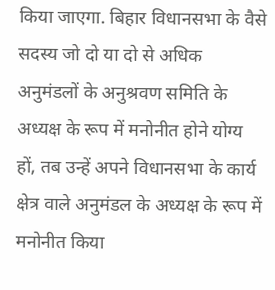किया जाएगा. बिहार विधानसभा के वैसे सदस्य जो दो या दो से अधिक अनुमंडलों के अनुश्रवण समिति के अध्यक्ष के रूप में मनोनीत होने योग्य हों, तब उन्हें अपने विधानसभा के कार्य क्षेत्र वाले अनुमंडल के अध्यक्ष के रूप में मनोनीत किया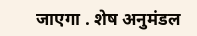जाएगा . शेष अनुमंडल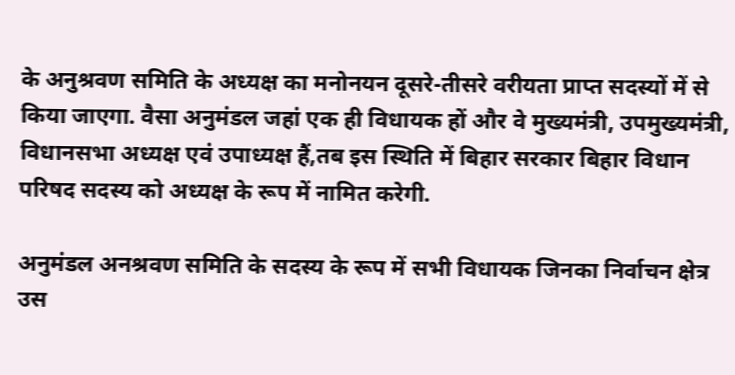के अनुश्रवण समिति के अध्यक्ष का मनोनयन दूसरे-तीसरे वरीयता प्राप्त सदस्यों में से किया जाएगा. वैसा अनुमंडल जहां एक ही विधायक हों और वे मुख्यमंत्री, उपमुख्यमंत्री, विधानसभा अध्यक्ष एवं उपाध्यक्ष हैं,तब इस स्थिति में बिहार सरकार बिहार विधान परिषद सदस्य को अध्यक्ष के रूप में नामित करेगी.

अनुमंडल अनश्रवण समिति के सदस्य के रूप में सभी विधायक जिनका निर्वाचन क्षेत्र उस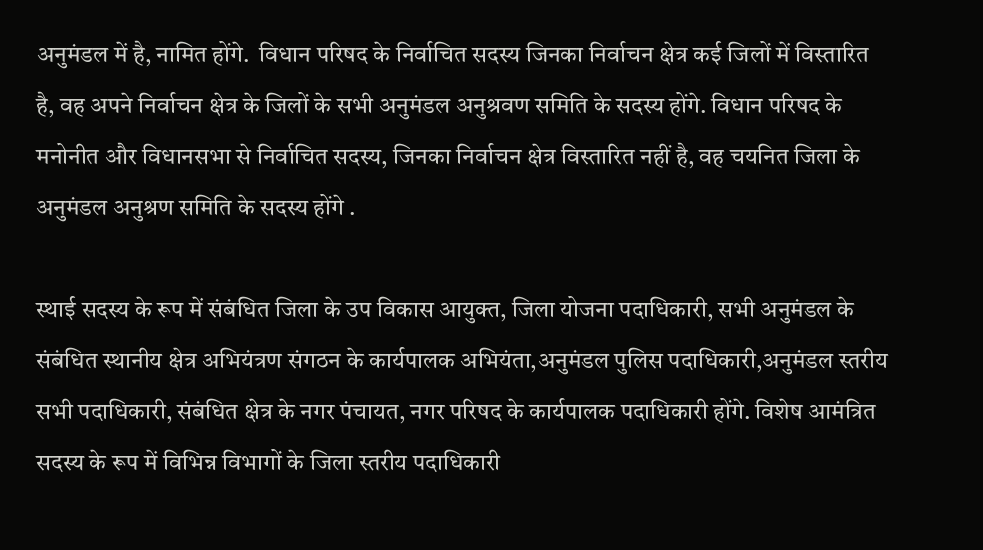अनुमंडल में है, नामित होंगे.  विधान परिषद के निर्वाचित सदस्य जिनका निर्वाचन क्षेत्र कई जिलों में विस्तारित है, वह अपने निर्वाचन क्षेत्र के जिलों के सभी अनुमंडल अनुश्रवण समिति के सदस्य होंगे. विधान परिषद के मनोनीत और विधानसभा से निर्वाचित सदस्य, जिनका निर्वाचन क्षेत्र विस्तारित नहीं है, वह चयनित जिला के अनुमंडल अनुश्रण समिति के सदस्य होंगे .

स्थाई सदस्य के रूप में संबंधित जिला के उप विकास आयुक्त, जिला योजना पदाधिकारी, सभी अनुमंडल के संबंधित स्थानीय क्षेत्र अभियंत्रण संगठन के कार्यपालक अभियंता,अनुमंडल पुलिस पदाधिकारी,अनुमंडल स्तरीय सभी पदाधिकारी, संबंधित क्षेत्र के नगर पंचायत, नगर परिषद के कार्यपालक पदाधिकारी होंगे. विशेष आमंत्रित सदस्य के रूप में विभिन्न विभागों के जिला स्तरीय पदाधिकारी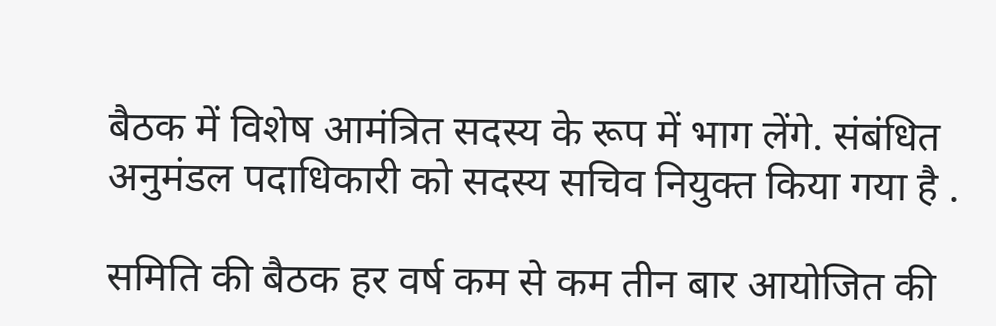बैठक में विशेष आमंत्रित सदस्य के रूप में भाग लेंगे. संबंधित अनुमंडल पदाधिकारी को सदस्य सचिव नियुक्त किया गया है .

समिति की बैठक हर वर्ष कम से कम तीन बार आयोजित की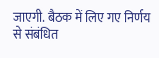जाएगी. बैठक में लिए गए निर्णय से संबंधित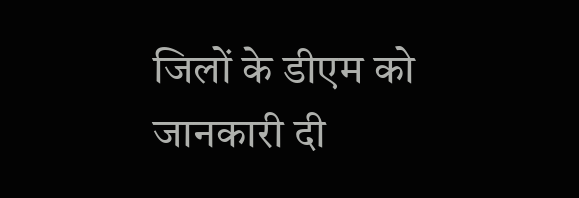जिलों के डीएम को जानकारी दी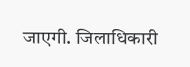जाएगी. जिलाधिकारी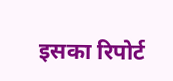इसका रिपोर्ट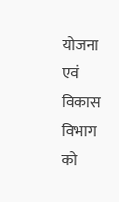योजना एवं विकास विभाग को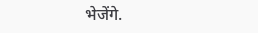भेजेंगे.